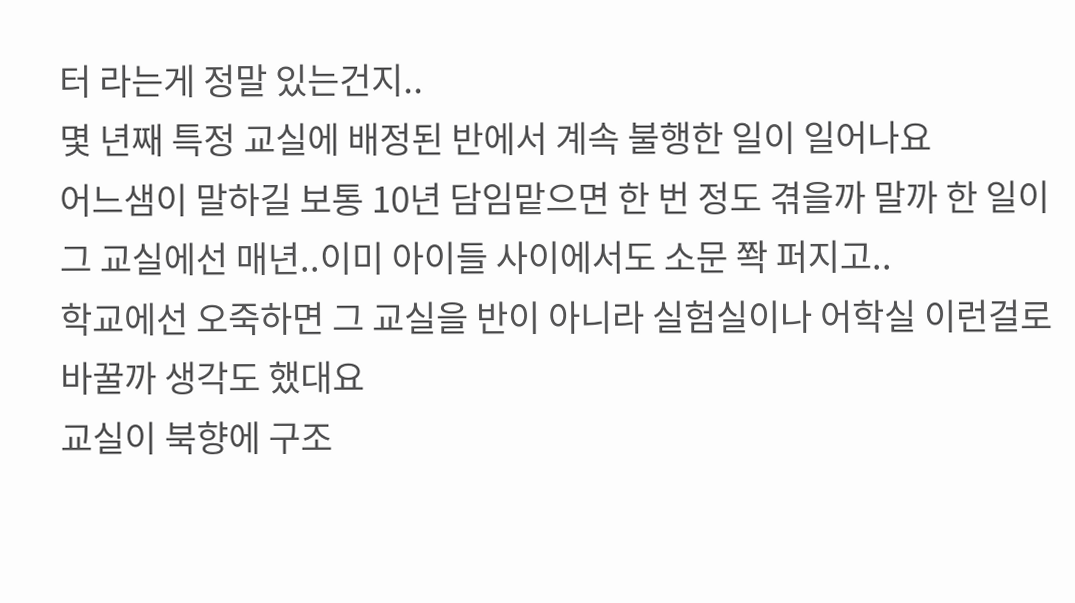터 라는게 정말 있는건지..
몇 년째 특정 교실에 배정된 반에서 계속 불행한 일이 일어나요
어느샘이 말하길 보통 10년 담임맡으면 한 번 정도 겪을까 말까 한 일이
그 교실에선 매년..이미 아이들 사이에서도 소문 쫙 퍼지고..
학교에선 오죽하면 그 교실을 반이 아니라 실험실이나 어학실 이런걸로 바꿀까 생각도 했대요
교실이 북향에 구조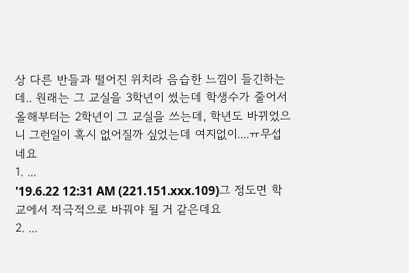상 다른 반들과 떨어진 위치라 음습한 느낌이 들긴하는데.. 원래는 그 교실을 3학년이 썼는데 학생수가 줄어서 올해부터는 2학년이 그 교실을 쓰는데, 학년도 바뀌었으니 그런일이 혹시 없어질까 싶었는데 여지없이....ㅠ무섭네요
1. ...
'19.6.22 12:31 AM (221.151.xxx.109)그 정도면 학교에서 적극적으로 바꿔야 될 거 같은데요
2. ...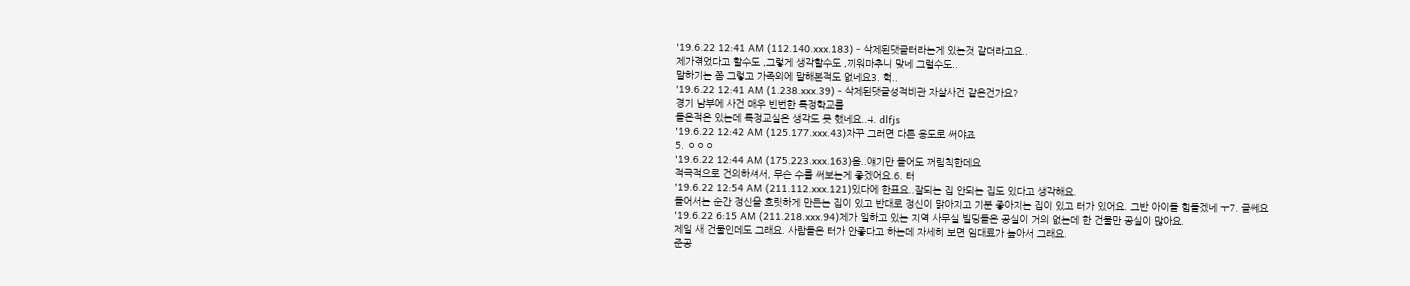'19.6.22 12:41 AM (112.140.xxx.183) - 삭제된댓글터라는게 있는것 같더라고요..
제가겪었다고 할수도 ,그렇게 생각할수도 ,끼워마추니 맞네 그럴수도..
말하기는 쫌 그렇고 가족외에 말해본적도 없네요3. 헉..
'19.6.22 12:41 AM (1.238.xxx.39) - 삭제된댓글성적비관 자살사건 같은건가요?
경기 남부에 사건 매우 빈번한 특정학교를
들은적은 있는데 특정교실은 생각도 못 했네요..4. dlfjs
'19.6.22 12:42 AM (125.177.xxx.43)자꾸 그러면 다른 용도로 써야죠
5. ㅇㅇㅇ
'19.6.22 12:44 AM (175.223.xxx.163)음..얘기만 들어도 꺼림칙한데요
적극적으로 건의하셔서, 무슨 수를 써보는게 좋겠어요.6. 터
'19.6.22 12:54 AM (211.112.xxx.121)있다에 한표요..잘되는 집 안되는 집도 있다고 생각해요.
들어서는 순간 정신을 흐릿하게 만든는 집이 있고 반대로 정신이 맑아지고 기분 좋아지는 집이 있고 터가 있어요. 그반 아이들 힘들겠네 ㅜ7. 글쎄요
'19.6.22 6:15 AM (211.218.xxx.94)제가 일하고 있는 지역 사무실 빌딩들은 공실이 거의 없는데 한 건물만 공실이 많아요.
제일 새 건물인데도 그래요. 사람들은 터가 안좋다고 하는데 자세히 보면 임대료가 높아서 그래요.
준공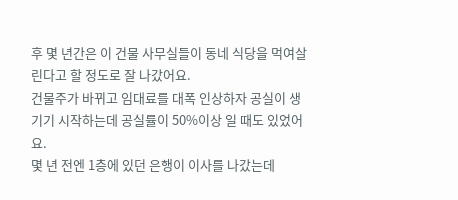후 몇 년간은 이 건물 사무실들이 동네 식당을 먹여살린다고 할 정도로 잘 나갔어요.
건물주가 바뀌고 임대료를 대폭 인상하자 공실이 생기기 시작하는데 공실률이 50%이상 일 때도 있었어요.
몇 년 전엔 1층에 있던 은행이 이사를 나갔는데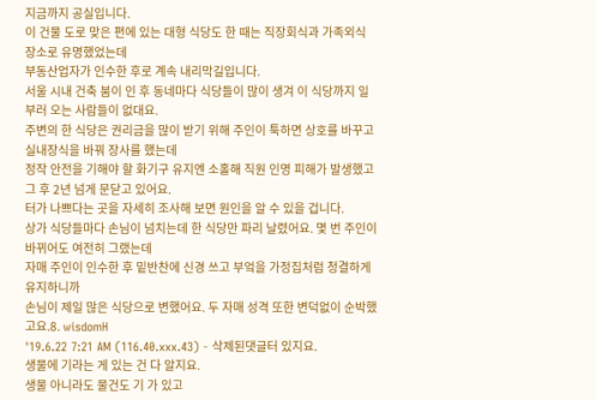지금까지 공실입니다.
이 건물 도로 맞은 편에 있는 대형 식당도 한 때는 직장회식과 가족외식 장소로 유명했었는데
부동산업자가 인수한 후로 계속 내리막길입니다.
서울 시내 건축 붐이 인 후 동네마다 식당들이 많이 생겨 이 식당까지 일부러 오는 사람들이 없대요.
주변의 한 식당은 권리금을 많이 받기 위해 주인이 툭하면 상호를 바꾸고 실내장식을 바꿔 장사를 했는데
정작 안전을 기해야 할 화기구 유지엔 소홀해 직원 인명 피해가 발생했고 그 후 2년 넘게 문닫고 있어요.
터가 나쁘다는 곳을 자세히 조사해 보면 원인을 알 수 있을 겁니다.
상가 식당들마다 손님이 넘치는데 한 식당만 파리 날렸어요. 몇 번 주인이 바뀌어도 여전히 그랬는데
자매 주인이 인수한 후 밑반찬에 신경 쓰고 부엌을 가정집처럼 청결하게 유지하니까
손님이 제일 많은 식당으로 변했어요. 두 자매 성격 또한 변덕없이 순박했고요.8. wisdomH
'19.6.22 7:21 AM (116.40.xxx.43) - 삭제된댓글터 있지요.
생물에 기라는 게 있는 건 다 알지요.
생물 아니라도 물건도 기 가 있고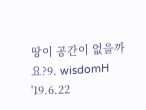땅이 공간이 없을까요?9. wisdomH
'19.6.22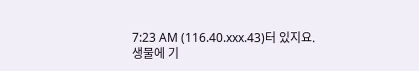7:23 AM (116.40.xxx.43)터 있지요.
생물에 기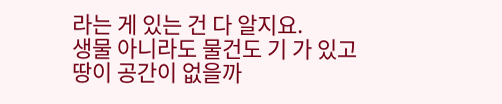라는 게 있는 건 다 알지요.
생물 아니라도 물건도 기 가 있고
땅이 공간이 없을까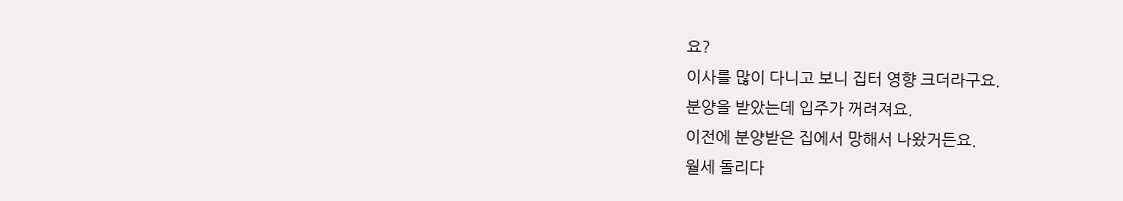요?
이사를 많이 다니고 보니 집터 영향 크더라구요.
분양을 받았는데 입주가 꺼려져요.
이전에 분양받은 집에서 망해서 나왔거든요.
월세 돌리다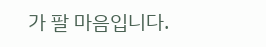가 팔 마음입니다.